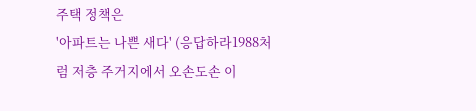주택 정책은
'아파트는 나쁜 새다' (응답하라1988처럼 저층 주거지에서 오손도손 이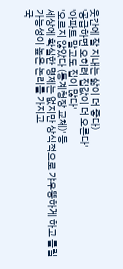웃간에 잘 지내는 삶이 더 좋다)
'공급하면 오히려 집값이 더 오른다'
'아파트 말고도 집이 많다'
'오르지 않았다 (통계청장 교체)' 등
세상에 확실한 명제는 없지만 상식적으로 갸우뚱하게 하고 틀릴 가능성이 높은 논리를 가지고
국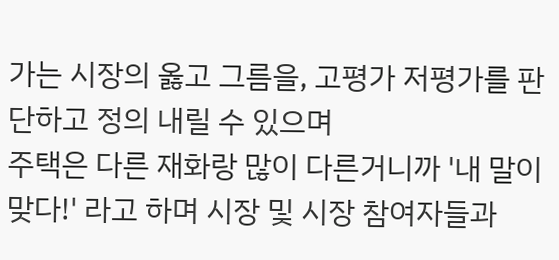가는 시장의 옳고 그름을, 고평가 저평가를 판단하고 정의 내릴 수 있으며
주택은 다른 재화랑 많이 다른거니까 '내 말이 맞다!' 라고 하며 시장 및 시장 참여자들과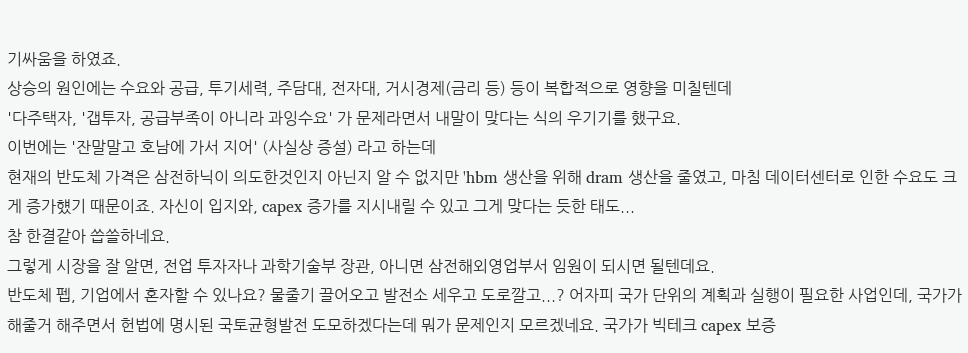기싸움을 하였죠.
상승의 원인에는 수요와 공급, 투기세력, 주담대, 전자대, 거시경제(금리 등) 등이 복합적으로 영향을 미칠텐데
'다주택자, '갭투자, 공급부족이 아니라 과잉수요' 가 문제라면서 내말이 맞다는 식의 우기기를 했구요.
이번에는 '잔말말고 호남에 가서 지어' (사실상 증설) 라고 하는데
현재의 반도체 가격은 삼전하닉이 의도한것인지 아닌지 알 수 없지만 'hbm 생산을 위해 dram 생산을 줄였고, 마침 데이터센터로 인한 수요도 크게 증가헀기 때문이죠. 자신이 입지와, capex 증가를 지시내릴 수 있고 그게 맞다는 듯한 태도...
참 한결같아 씁쓸하네요.
그렇게 시장을 잘 알면, 전업 투자자나 과학기술부 장관, 아니면 삼전해외영업부서 임원이 되시면 될텐데요.
반도체 펩, 기업에서 혼자할 수 있나요? 물줄기 끌어오고 발전소 세우고 도로깔고...? 어자피 국가 단위의 계획과 실행이 필요한 사업인데, 국가가 해줄거 해주면서 헌법에 명시된 국토균형발전 도모하겠다는데 뭐가 문제인지 모르겠네요. 국가가 빅테크 capex 보증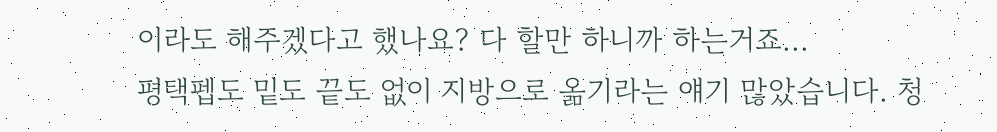이라도 해주겠다고 했나요? 다 할만 하니까 하는거죠...
평택펩도 밑도 끝도 없이 지방으로 옮기라는 얘기 많았습니다. 청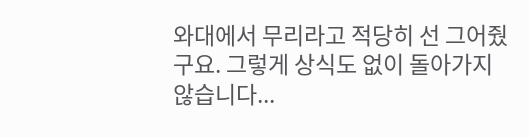와대에서 무리라고 적당히 선 그어줬구요. 그렇게 상식도 없이 돌아가지 않습니다...